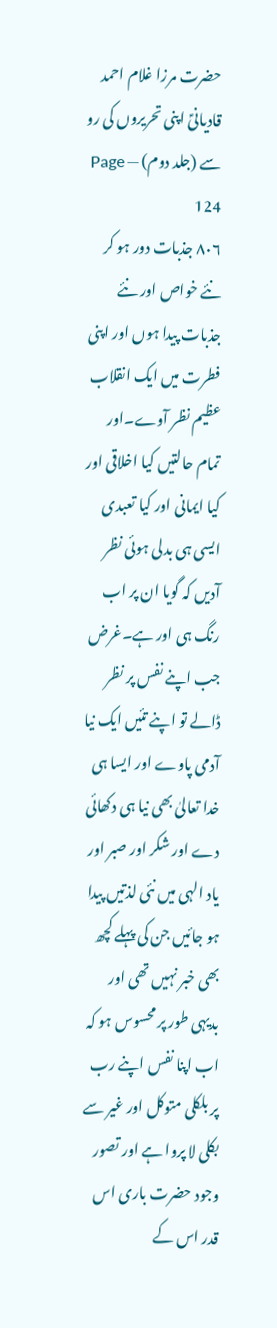حضرت مرزا غلام احمد قادیانیؑ اپنی تحریروں کی رو سے (جلد دوم) — Page 124
۸۰۶ جذبات دور ہو کر نئے خواص اور نئے جذبات پیدا ہوں اور اپنی فطرت میں ایک انقلاب عظیم نظر آوے۔اور تمام حالتیں کیا اخلاقی اور کیا ایمانی اور کیا تعبدی ایسی ہی بدلی ہوئی نظر آدیں کہ گویا ان پر اب رنگ ہی اور ہے۔غرض جب اپنے نفس پر نظر ڈالے تو اپنے تئیں ایک نیا آدمی پاوے اور ایسا ہی خدا تعالیٰ بھی نیا ہی دکھائی دے اور شکر اور صبر اور یاد الہی میں نئی لذتیں پیدا ہو جائیں جن کی پہلے کچھ بھی خبر نہیں تھی اور بدیہی طور پر محسوس ہو کہ اب اپنا نفس اپنے رب پر بلکلی متوکل اور غیر سے بکلی لا پروا ہے اور تصور وجود حضرت باری اس قدر اس کے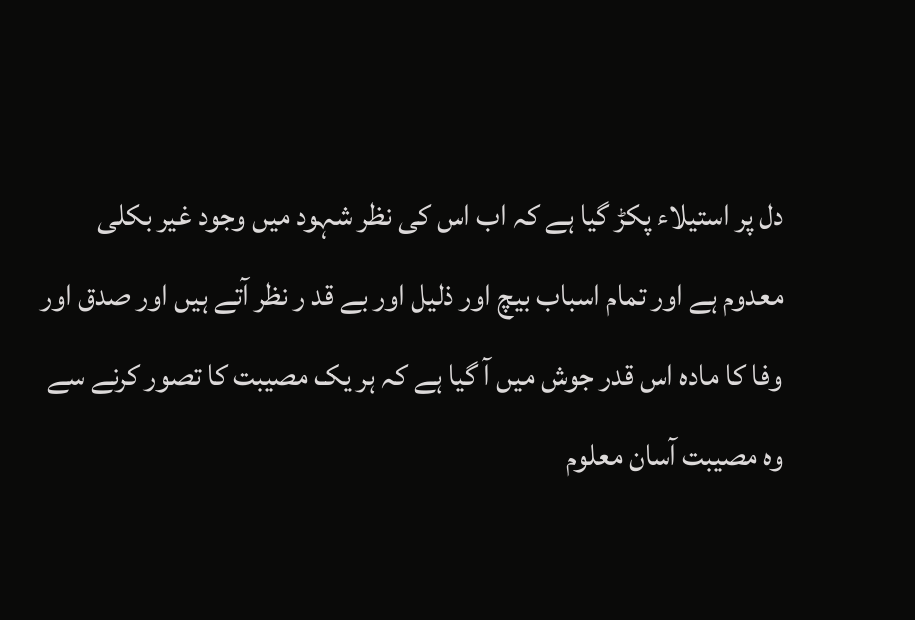دل پر استیلاء پکڑ گیا ہے کہ اب اس کی نظر شہود میں وجود غیر بکلی معدوم ہے اور تمام اسباب بیچ اور ذلیل اور بے قد ر نظر آتے ہیں اور صدق اور وفا کا مادہ اس قدر جوش میں آ گیا ہے کہ ہر یک مصیبت کا تصور کرنے سے وہ مصیبت آسان معلوم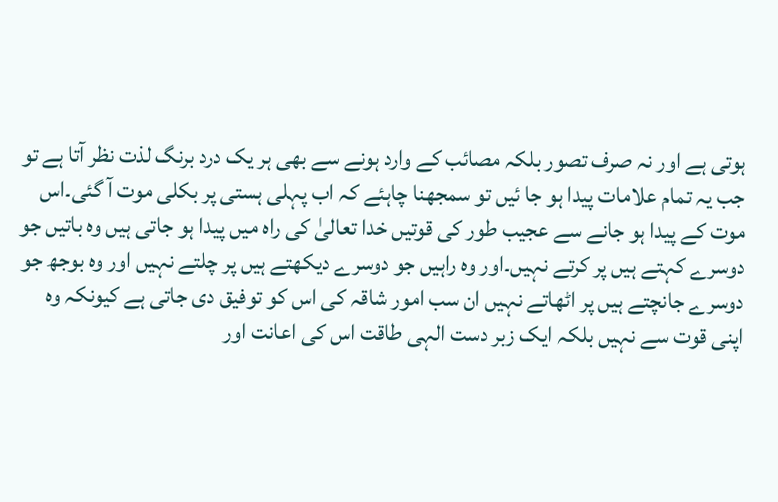ہوتی ہے اور نہ صرف تصور بلکہ مصائب کے وارد ہونے سے بھی ہر یک درد برنگ لذت نظر آتا ہے تو جب یہ تمام علامات پیدا ہو جا ئیں تو سمجھنا چاہئے کہ اب پہلی ہستی پر بکلی موت آ گئی۔اس موت کے پیدا ہو جانے سے عجیب طور کی قوتیں خدا تعالیٰ کی راہ میں پیدا ہو جاتی ہیں وہ باتیں جو دوسرے کہتے ہیں پر کرتے نہیں۔اور وہ راہیں جو دوسرے دیکھتے ہیں پر چلتے نہیں اور وہ بوجھ جو دوسرے جانچتے ہیں پر اٹھاتے نہیں ان سب امور شاقہ کی اس کو توفیق دی جاتی ہے کیونکہ وہ اپنی قوت سے نہیں بلکہ ایک زبر دست الہی طاقت اس کی اعانت اور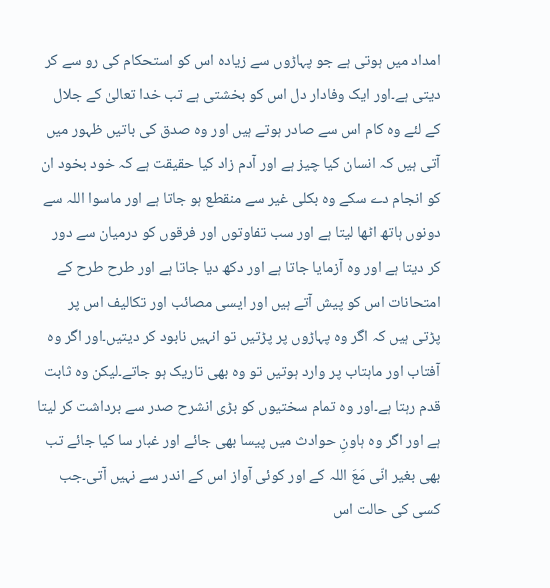امداد میں ہوتی ہے جو پہاڑوں سے زیادہ اس کو استحکام کی رو سے کر دیتی ہے۔اور ایک وفادار دل اس کو بخشتی ہے تب خدا تعالیٰ کے جلال کے لئے وہ کام اس سے صادر ہوتے ہیں اور وہ صدق کی باتیں ظہور میں آتی ہیں کہ انسان کیا چیز ہے اور آدم زاد کیا حقیقت ہے کہ خود بخود ان کو انجام دے سکے وہ بکلی غیر سے منقطع ہو جاتا ہے اور ماسوا اللہ سے دونوں ہاتھ اٹھا لیتا ہے اور سب تفاوتوں اور فرقوں کو درمیان سے دور کر دیتا ہے اور وہ آزمایا جاتا ہے اور دکھ دیا جاتا ہے اور طرح طرح کے امتحانات اس کو پیش آتے ہیں اور ایسی مصائب اور تکالیف اس پر پڑتی ہیں کہ اگر وہ پہاڑوں پر پڑتیں تو انہیں نابود کر دیتیں۔اور اگر وہ آفتاب اور ماہتاب پر وارد ہوتیں تو وہ بھی تاریک ہو جاتے۔لیکن وہ ثابت قدم رہتا ہے۔اور وہ تمام سختیوں کو بڑی انشرح صدر سے برداشت کر لیتا ہے اور اگر وہ ہاونِ حوادث میں پیسا بھی جائے اور غبار سا کیا جائے تب بھی بغیر انّی مَعَ اللہ کے اور کوئی آواز اس کے اندر سے نہیں آتی۔جب کسی کی حالت اس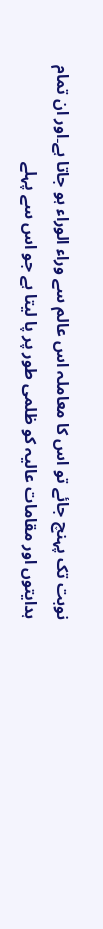نوبت تک پہنچ جائے تو اس کا معاملہ اس عالم سے وراء الوراء ہو جاتا ہے۔اور ان تمام ہدایتوں اور مقامات عالیہ کو ظلمی طور پر پا لیتا ہے جو اس سے پہلے